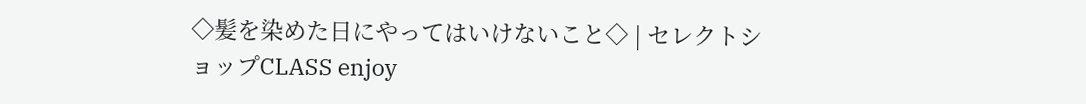◇髪を染めた日にやってはいけないこと◇ | セレクトショップCLASS enjoy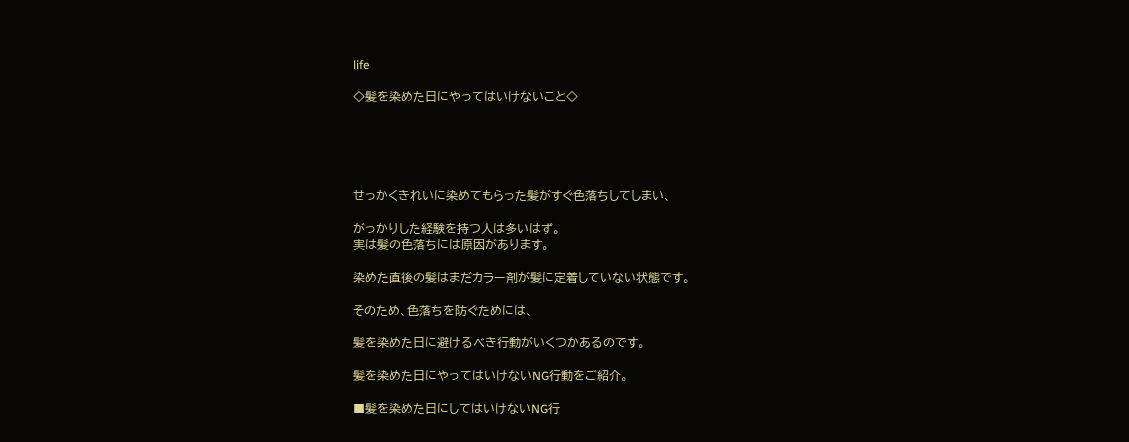life

◇髪を染めた日にやってはいけないこと◇





せっかくきれいに染めてもらった髪がすぐ色落ちしてしまい、

がっかりした経験を持つ人は多いはず。
実は髪の色落ちには原因があります。

染めた直後の髪はまだカラー剤が髪に定着していない状態です。

そのため、色落ちを防ぐためには、

髪を染めた日に避けるべき行動がいくつかあるのです。

髪を染めた日にやってはいけないNG行動をご紹介。

■髪を染めた日にしてはいけないNG行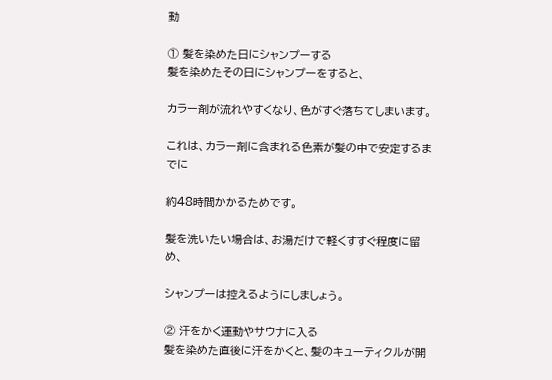動

① 髪を染めた日にシャンプーする
髪を染めたその日にシャンプーをすると、

カラー剤が流れやすくなり、色がすぐ落ちてしまいます。

これは、カラー剤に含まれる色素が髪の中で安定するまでに

約48時間かかるためです。

髪を洗いたい場合は、お湯だけで軽くすすぐ程度に留め、

シャンプーは控えるようにしましょう。

② 汗をかく運動やサウナに入る
髪を染めた直後に汗をかくと、髪のキューティクルが開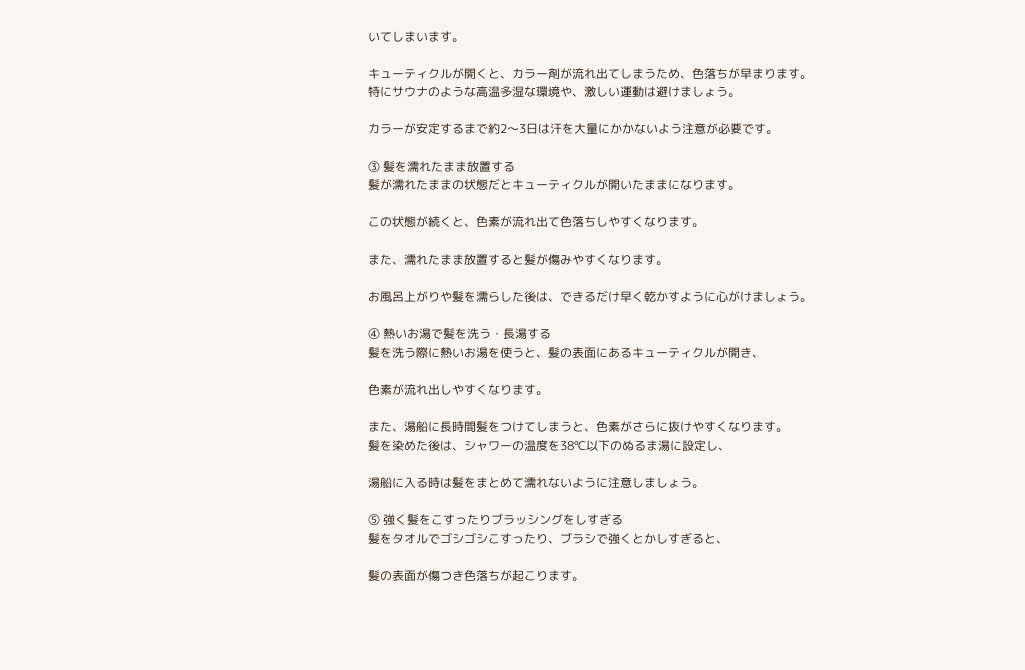いてしまいます。

キューティクルが開くと、カラー剤が流れ出てしまうため、色落ちが早まります。
特にサウナのような高温多湿な環境や、激しい運動は避けましょう。

カラーが安定するまで約2〜3日は汗を大量にかかないよう注意が必要です。

③ 髪を濡れたまま放置する
髪が濡れたままの状態だとキューティクルが開いたままになります。

この状態が続くと、色素が流れ出て色落ちしやすくなります。

また、濡れたまま放置すると髪が傷みやすくなります。

お風呂上がりや髪を濡らした後は、できるだけ早く乾かすように心がけましょう。

④ 熱いお湯で髪を洗う・長湯する
髪を洗う際に熱いお湯を使うと、髪の表面にあるキューティクルが開き、

色素が流れ出しやすくなります。

また、湯船に長時間髪をつけてしまうと、色素がさらに抜けやすくなります。
髪を染めた後は、シャワーの温度を38℃以下のぬるま湯に設定し、

湯船に入る時は髪をまとめて濡れないように注意しましょう。

⑤ 強く髪をこすったりブラッシングをしすぎる
髪をタオルでゴシゴシこすったり、ブラシで強くとかしすぎると、

髪の表面が傷つき色落ちが起こります。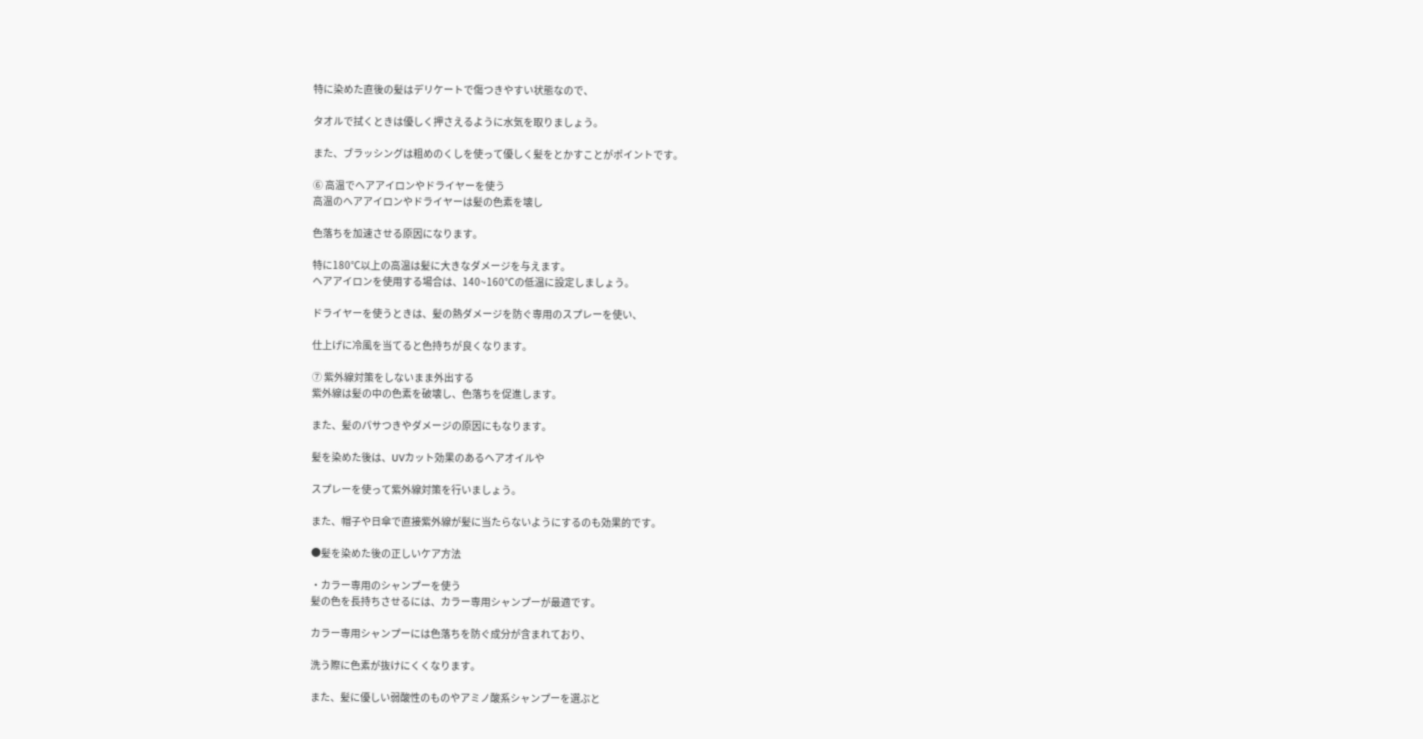特に染めた直後の髪はデリケートで傷つきやすい状態なので、

タオルで拭くときは優しく押さえるように水気を取りましょう。

また、ブラッシングは粗めのくしを使って優しく髪をとかすことがポイントです。

⑥ 高温でヘアアイロンやドライヤーを使う
高温のヘアアイロンやドライヤーは髪の色素を壊し

色落ちを加速させる原因になります。

特に180℃以上の高温は髪に大きなダメージを与えます。
ヘアアイロンを使用する場合は、140~160℃の低温に設定しましょう。

ドライヤーを使うときは、髪の熱ダメージを防ぐ専用のスプレーを使い、

仕上げに冷風を当てると色持ちが良くなります。

⑦ 紫外線対策をしないまま外出する
紫外線は髪の中の色素を破壊し、色落ちを促進します。

また、髪のパサつきやダメージの原因にもなります。

髪を染めた後は、UVカット効果のあるヘアオイルや

スプレーを使って紫外線対策を行いましょう。

また、帽子や日傘で直接紫外線が髪に当たらないようにするのも効果的です。

●髪を染めた後の正しいケア方法

・カラー専用のシャンプーを使う
髪の色を長持ちさせるには、カラー専用シャンプーが最適です。

カラー専用シャンプーには色落ちを防ぐ成分が含まれており、

洗う際に色素が抜けにくくなります。

また、髪に優しい弱酸性のものやアミノ酸系シャンプーを選ぶと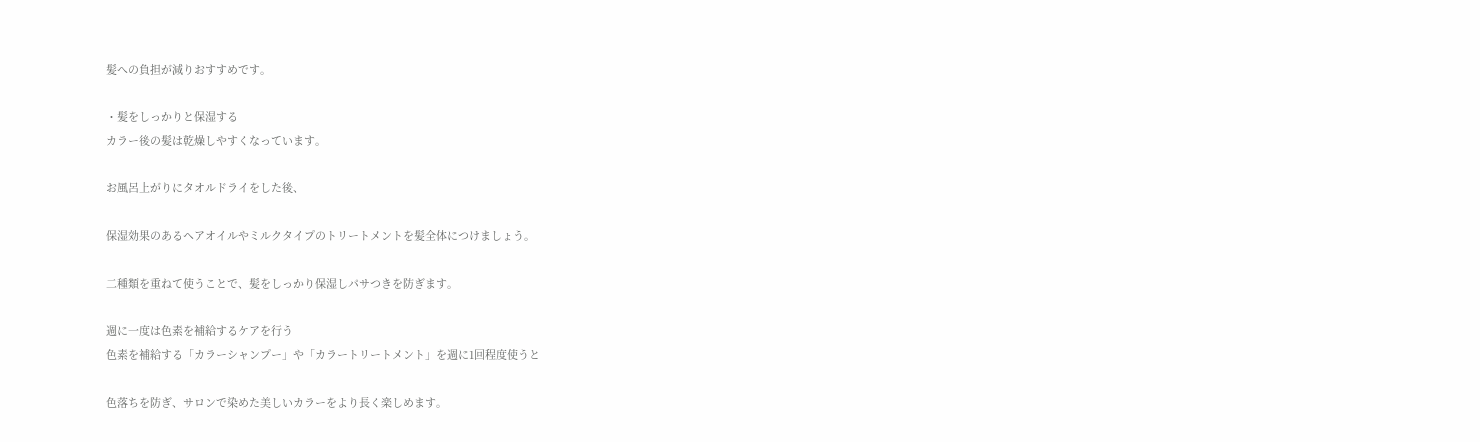髪への負担が減りおすすめです。

・髪をしっかりと保湿する
カラー後の髪は乾燥しやすくなっています。

お風呂上がりにタオルドライをした後、

保湿効果のあるヘアオイルやミルクタイプのトリートメントを髪全体につけましょう。

二種類を重ねて使うことで、髪をしっかり保湿しパサつきを防ぎます。

週に一度は色素を補給するケアを行う
色素を補給する「カラーシャンプー」や「カラートリートメント」を週に1回程度使うと

色落ちを防ぎ、サロンで染めた美しいカラーをより長く楽しめます。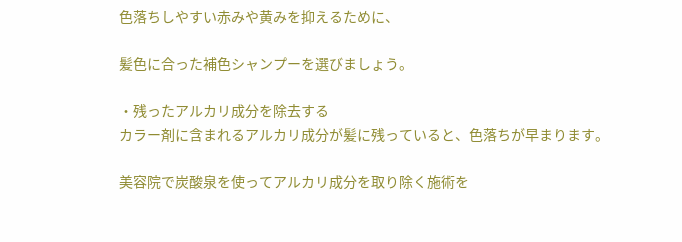色落ちしやすい赤みや黄みを抑えるために、

髪色に合った補色シャンプーを選びましょう。

・残ったアルカリ成分を除去する
カラー剤に含まれるアルカリ成分が髪に残っていると、色落ちが早まります。

美容院で炭酸泉を使ってアルカリ成分を取り除く施術を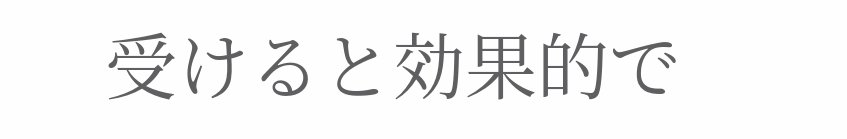受けると効果的で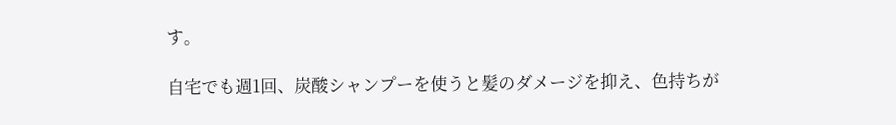す。

自宅でも週1回、炭酸シャンプーを使うと髪のダメージを抑え、色持ちが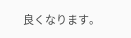良くなります。